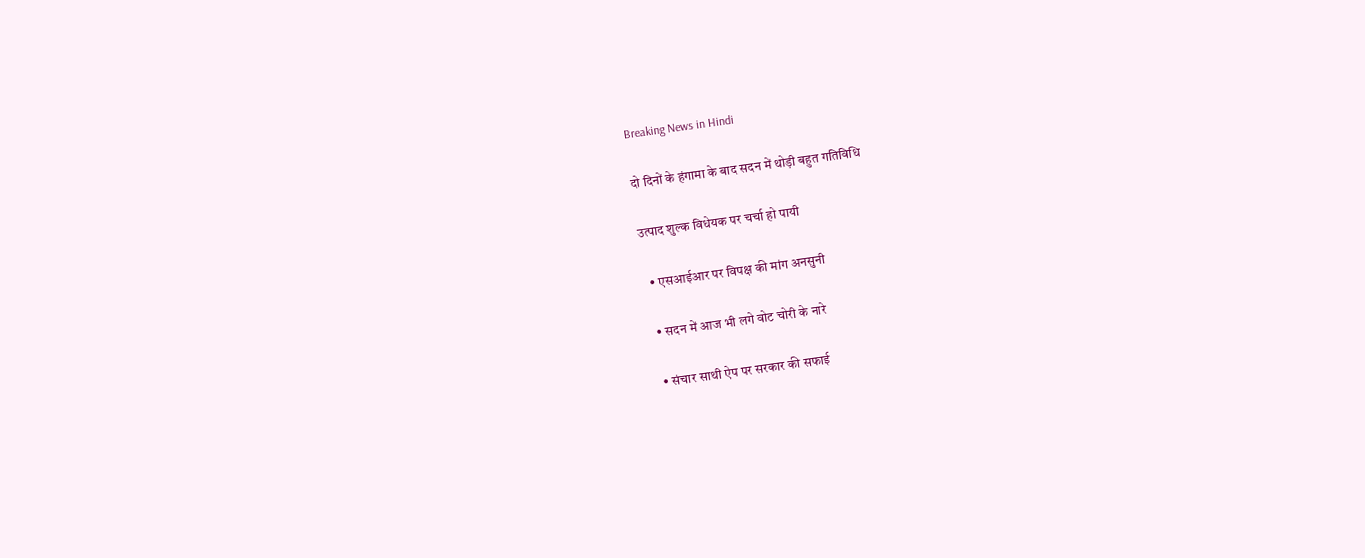Breaking News in Hindi

दो दिनों के हंगामा के बाद सदन में थोड़ी बहुत गतिविधि

उत्पाद शुल्क विधेयक पर चर्चा हो पायी

  • एसआईआर पर विपक्ष की मांग अनसुनी

  • सदन में आज भी लगे वोट चोरी के नारे

  • संचार साथी ऐप पर सरकार की सफाई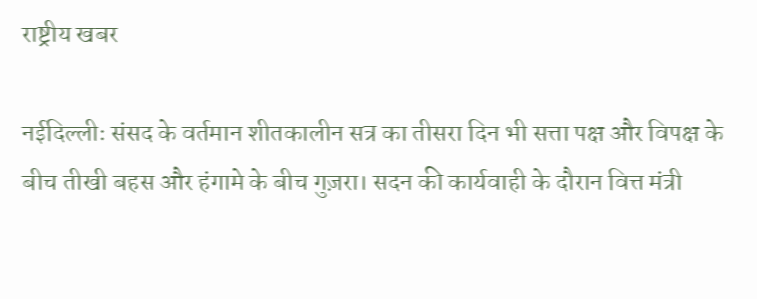राष्ट्रीय खबर

नईदिल्लीः संसद के वर्तमान शीतकालीन सत्र का तीसरा दिन भी सत्ता पक्ष और विपक्ष के बीच तीखी बहस और हंगामे के बीच गुज़रा। सदन की कार्यवाही के दौरान वित्त मंत्री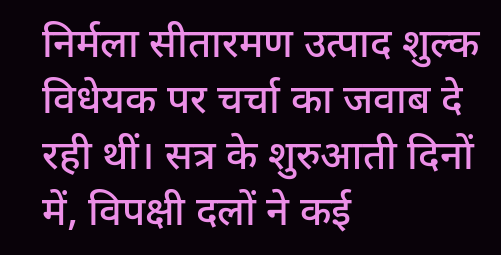निर्मला सीतारमण उत्पाद शुल्क विधेयक पर चर्चा का जवाब दे रही थीं। सत्र के शुरुआती दिनों में, विपक्षी दलों ने कई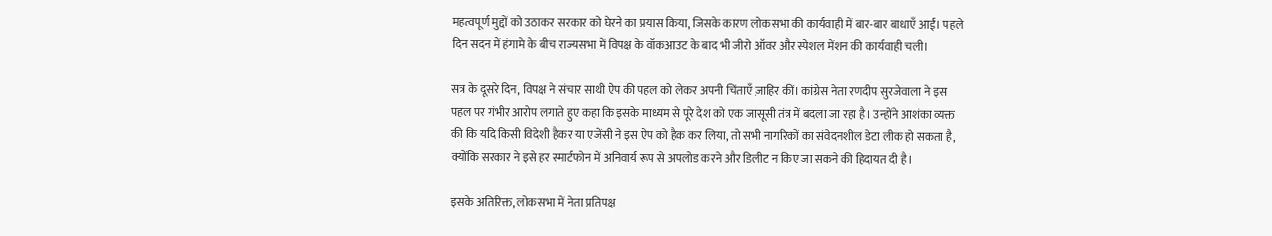महत्वपूर्ण मुद्दों को उठाकर सरकार को घेरने का प्रयास किया, जिसके कारण लोकसभा की कार्यवाही में बार-बार बाधाएँ आईं। पहले दिन सदन में हंगामे के बीच राज्यसभा में विपक्ष के वॉकआउट के बाद भी जीरो ऑवर और स्पेशल मेंशन की कार्यवाही चली।

सत्र के दूसरे दिन, विपक्ष ने संचार साथी ऐप की पहल को लेकर अपनी चिंताएँ ज़ाहिर कीं। कांग्रेस नेता रणदीप सुरजेवाला ने इस पहल पर गंभीर आरोप लगाते हुए कहा कि इसके माध्यम से पूरे देश को एक जासूसी तंत्र में बदला जा रहा है। उन्होंने आशंका व्यक्त की कि यदि किसी विदेशी हैकर या एजेंसी ने इस ऐप को हैक कर लिया, तो सभी नागरिकों का संवेदनशील डेटा लीक हो सकता है, क्योंकि सरकार ने इसे हर स्मार्टफोन में अनिवार्य रूप से अपलोड करने और डिलीट न किए जा सकने की हिदायत दी है।

इसके अतिरिक्त, लोकसभा में नेता प्रतिपक्ष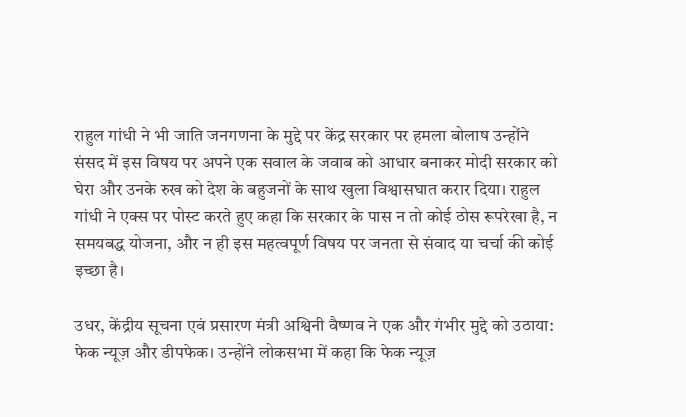राहुल गांधी ने भी जाति जनगणना के मुद्दे पर केंद्र सरकार पर हमला बोलाष उन्होंने संसद में इस विषय पर अपने एक सवाल के जवाब को आधार बनाकर मोदी सरकार को घेरा और उनके रुख को देश के बहुजनों के साथ खुला विश्वासघात करार दिया। राहुल गांधी ने एक्स पर पोस्ट करते हुए कहा कि सरकार के पास न तो कोई ठोस रूपरेखा है, न समयबद्ध योजना, और न ही इस महत्वपूर्ण विषय पर जनता से संवाद या चर्चा की कोई इच्छा है।

उधर, केंद्रीय सूचना एवं प्रसारण मंत्री अश्विनी वैष्णव ने एक और गंभीर मुद्दे को उठाया: फेक न्यूज़ और डीपफेक। उन्होंने लोकसभा में कहा कि फेक न्यूज़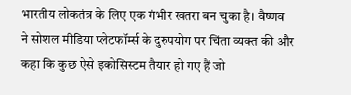भारतीय लोकतंत्र के लिए एक गंभीर खतरा बन चुका है। वैष्णव ने सोशल मीडिया प्लेटफॉर्म्स के दुरुपयोग पर चिंता व्यक्त की और कहा कि कुछ ऐसे इकोसिस्टम तैयार हो गए हैं जो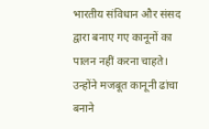भारतीय संविधान और संसद द्वारा बनाए गए कानूनों का पालन नहीं करना चाहते। उन्होंने मजबूत कानूनी ढांचा बनाने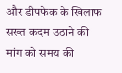और डीपफेक के खिलाफ सख्त कदम उठाने की मांग को समय की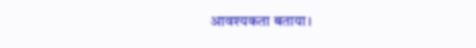आवश्यकता बताया।